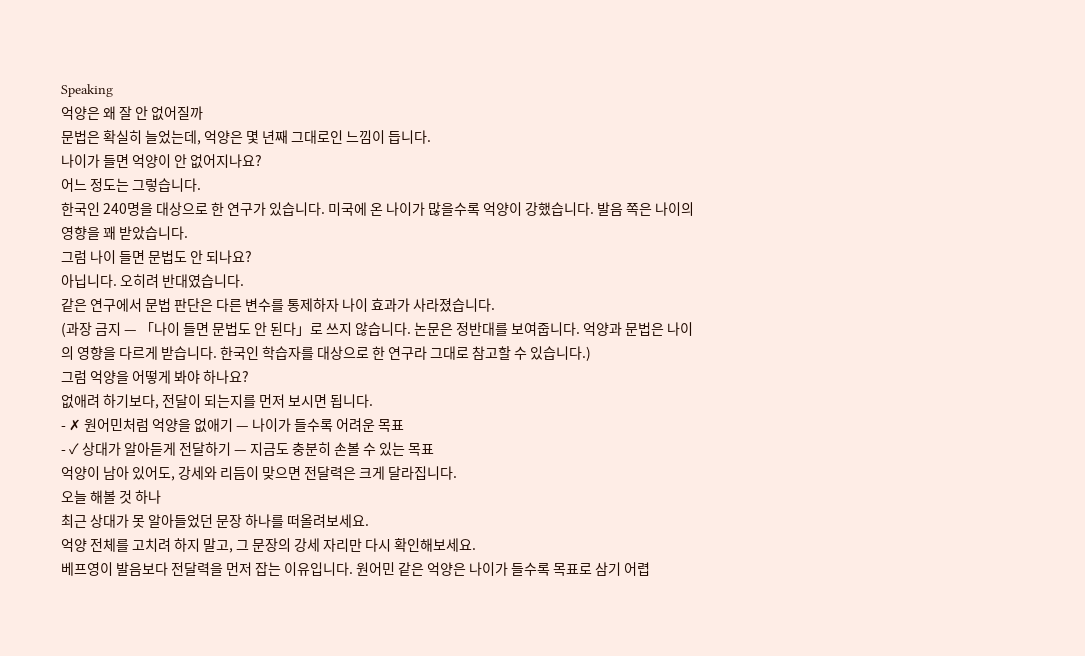Speaking
억양은 왜 잘 안 없어질까
문법은 확실히 늘었는데, 억양은 몇 년째 그대로인 느낌이 듭니다.
나이가 들면 억양이 안 없어지나요?
어느 정도는 그렇습니다.
한국인 240명을 대상으로 한 연구가 있습니다. 미국에 온 나이가 많을수록 억양이 강했습니다. 발음 쪽은 나이의 영향을 꽤 받았습니다.
그럼 나이 들면 문법도 안 되나요?
아닙니다. 오히려 반대였습니다.
같은 연구에서 문법 판단은 다른 변수를 통제하자 나이 효과가 사라졌습니다.
(과장 금지 — 「나이 들면 문법도 안 된다」로 쓰지 않습니다. 논문은 정반대를 보여줍니다. 억양과 문법은 나이의 영향을 다르게 받습니다. 한국인 학습자를 대상으로 한 연구라 그대로 참고할 수 있습니다.)
그럼 억양을 어떻게 봐야 하나요?
없애려 하기보다, 전달이 되는지를 먼저 보시면 됩니다.
- ✗ 원어민처럼 억양을 없애기 — 나이가 들수록 어려운 목표
- ✓ 상대가 알아듣게 전달하기 — 지금도 충분히 손볼 수 있는 목표
억양이 남아 있어도, 강세와 리듬이 맞으면 전달력은 크게 달라집니다.
오늘 해볼 것 하나
최근 상대가 못 알아들었던 문장 하나를 떠올려보세요.
억양 전체를 고치려 하지 말고, 그 문장의 강세 자리만 다시 확인해보세요.
베프영이 발음보다 전달력을 먼저 잡는 이유입니다. 원어민 같은 억양은 나이가 들수록 목표로 삼기 어렵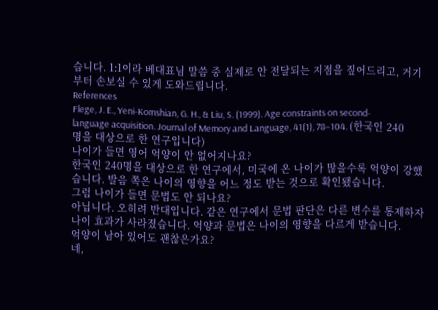습니다. 1:1이라 베대표님 말씀 중 실제로 안 전달되는 지점을 짚어드리고, 거기부터 손보실 수 있게 도와드립니다.
References
Flege, J. E., Yeni-Komshian, G. H., & Liu, S. (1999). Age constraints on second-language acquisition. Journal of Memory and Language, 41(1), 78–104. (한국인 240명을 대상으로 한 연구입니다)
나이가 들면 영어 억양이 안 없어지나요?
한국인 240명을 대상으로 한 연구에서, 미국에 온 나이가 많을수록 억양이 강했습니다. 발음 쪽은 나이의 영향을 어느 정도 받는 것으로 확인됐습니다.
그럼 나이가 들면 문법도 안 되나요?
아닙니다. 오히려 반대입니다. 같은 연구에서 문법 판단은 다른 변수를 통제하자 나이 효과가 사라졌습니다. 억양과 문법은 나이의 영향을 다르게 받습니다.
억양이 남아 있어도 괜찮은가요?
네,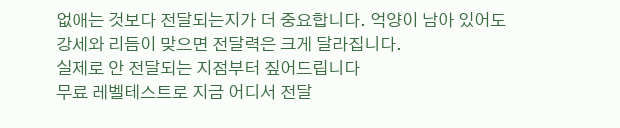없애는 것보다 전달되는지가 더 중요합니다. 억양이 남아 있어도 강세와 리듬이 맞으면 전달력은 크게 달라집니다.
실제로 안 전달되는 지점부터 짚어드립니다
무료 레벨테스트로 지금 어디서 전달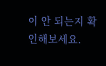이 안 되는지 확인해보세요.